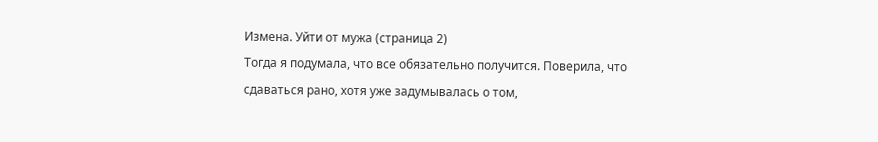Измена. Уйти от мужа (страница 2)
Тогда я подумала, что все обязательно получится. Поверила, что сдаваться рано, хотя уже задумывалась о том,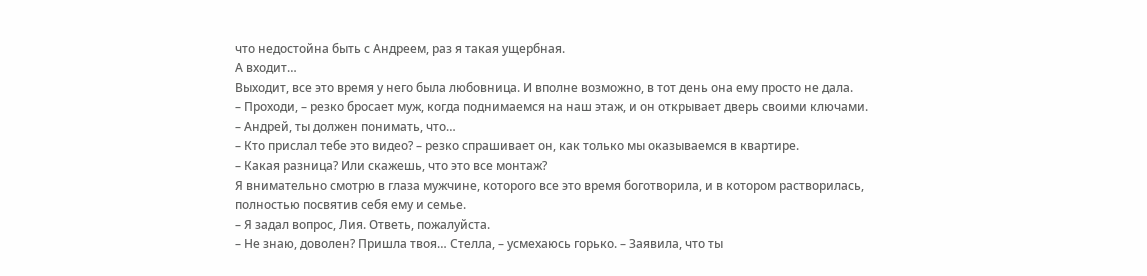что недостойна быть с Андреем, раз я такая ущербная.
А входит…
Выходит, все это время у него была любовница. И вполне возможно, в тот день она ему просто не дала.
– Проходи, – резко бросает муж, когда поднимаемся на наш этаж, и он открывает дверь своими ключами.
– Андрей, ты должен понимать, что…
– Кто прислал тебе это видео? – резко спрашивает он, как только мы оказываемся в квартире.
– Какая разница? Или скажешь, что это все монтаж?
Я внимательно смотрю в глаза мужчине, которого все это время боготворила, и в котором растворилась, полностью посвятив себя ему и семье.
– Я задал вопрос, Лия. Ответь, пожалуйста.
– Не знаю, доволен? Пришла твоя… Стелла, – усмехаюсь горько. – Заявила, что ты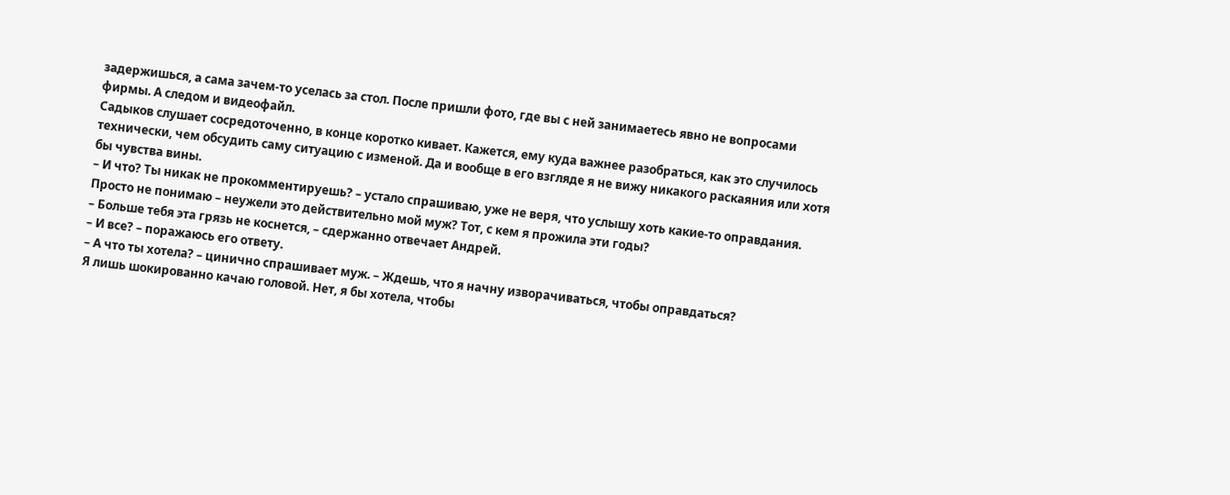задержишься, а сама зачем-то уселась за стол. После пришли фото, где вы с ней занимаетесь явно не вопросами фирмы. А следом и видеофайл.
Садыков слушает сосредоточенно, в конце коротко кивает. Кажется, ему куда важнее разобраться, как это случилось технически, чем обсудить саму ситуацию с изменой. Да и вообще в его взгляде я не вижу никакого раскаяния или хотя бы чувства вины.
– И что? Ты никак не прокомментируешь? – устало спрашиваю, уже не веря, что услышу хоть какие-то оправдания. Просто не понимаю – неужели это действительно мой муж? Тот, с кем я прожила эти годы?
– Больше тебя эта грязь не коснется, – сдержанно отвечает Андрей.
– И все? – поражаюсь его ответу.
– А что ты хотела? – цинично спрашивает муж. – Ждешь, что я начну изворачиваться, чтобы оправдаться?
Я лишь шокированно качаю головой. Нет, я бы хотела, чтобы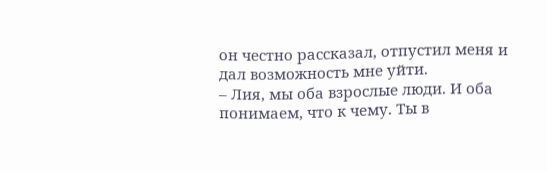он честно рассказал, отпустил меня и дал возможность мне уйти.
– Лия, мы оба взрослые люди. И оба понимаем, что к чему. Ты в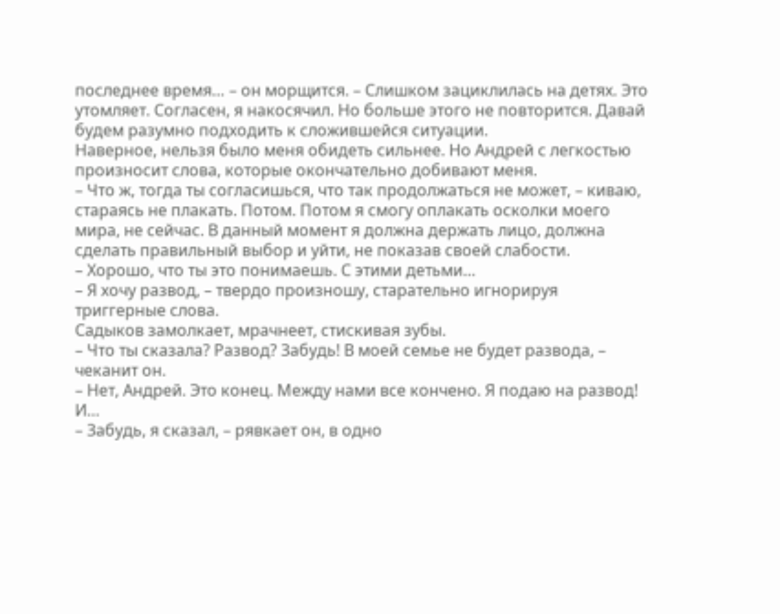последнее время… – он морщится. – Слишком зациклилась на детях. Это утомляет. Согласен, я накосячил. Но больше этого не повторится. Давай будем разумно подходить к сложившейся ситуации.
Наверное, нельзя было меня обидеть сильнее. Но Андрей с легкостью произносит слова, которые окончательно добивают меня.
– Что ж, тогда ты согласишься, что так продолжаться не может, – киваю, стараясь не плакать. Потом. Потом я смогу оплакать осколки моего мира, не сейчас. В данный момент я должна держать лицо, должна сделать правильный выбор и уйти, не показав своей слабости.
– Хорошо, что ты это понимаешь. С этими детьми…
– Я хочу развод, – твердо произношу, старательно игнорируя триггерные слова.
Садыков замолкает, мрачнеет, стискивая зубы.
– Что ты сказала? Развод? Забудь! В моей семье не будет развода, – чеканит он.
– Нет, Андрей. Это конец. Между нами все кончено. Я подаю на развод! И…
– Забудь, я сказал, – рявкает он, в одно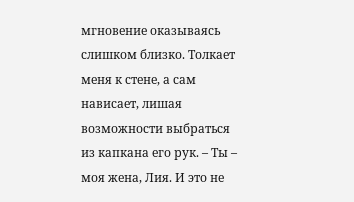мгновение оказываясь слишком близко. Толкает меня к стене, а сам нависает, лишая возможности выбраться из капкана его рук. – Ты – моя жена, Лия. И это не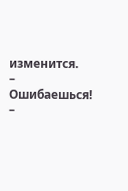изменится.
– Ошибаешься! –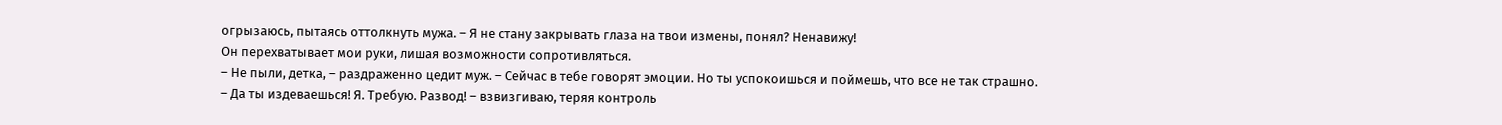огрызаюсь, пытаясь оттолкнуть мужа. – Я не стану закрывать глаза на твои измены, понял? Ненавижу!
Он перехватывает мои руки, лишая возможности сопротивляться.
– Не пыли, детка, – раздраженно цедит муж. – Сейчас в тебе говорят эмоции. Но ты успокоишься и поймешь, что все не так страшно.
– Да ты издеваешься! Я. Требую. Развод! – взвизгиваю, теряя контроль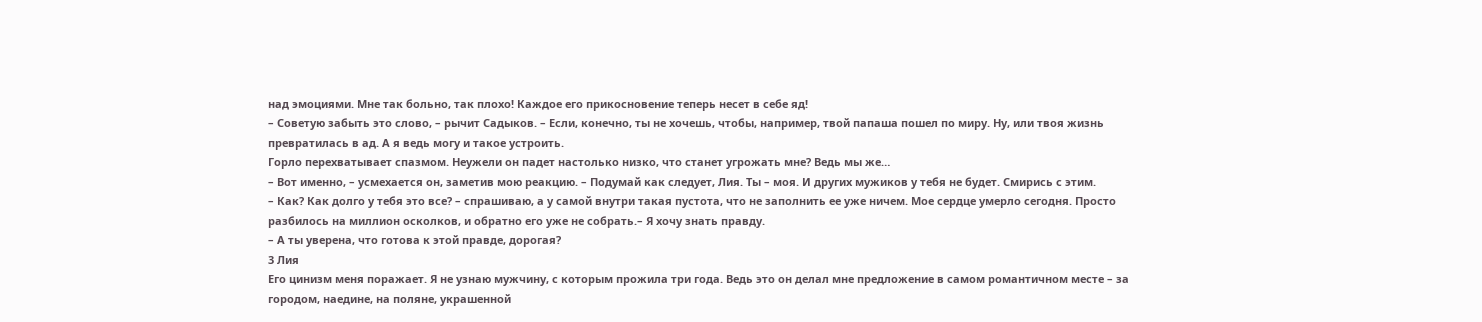над эмоциями. Мне так больно, так плохо! Каждое его прикосновение теперь несет в себе яд!
– Советую забыть это слово, – рычит Садыков. – Если, конечно, ты не хочешь, чтобы, например, твой папаша пошел по миру. Ну, или твоя жизнь превратилась в ад. А я ведь могу и такое устроить.
Горло перехватывает спазмом. Неужели он падет настолько низко, что станет угрожать мне? Ведь мы же…
– Вот именно, – усмехается он, заметив мою реакцию. – Подумай как следует, Лия. Ты – моя. И других мужиков у тебя не будет. Смирись с этим.
– Как? Как долго у тебя это все? – спрашиваю, а у самой внутри такая пустота, что не заполнить ее уже ничем. Мое сердце умерло сегодня. Просто разбилось на миллион осколков, и обратно его уже не собрать.– Я хочу знать правду.
– А ты уверена, что готова к этой правде, дорогая?
3 Лия
Его цинизм меня поражает. Я не узнаю мужчину, с которым прожила три года. Ведь это он делал мне предложение в самом романтичном месте – за городом, наедине, на поляне, украшенной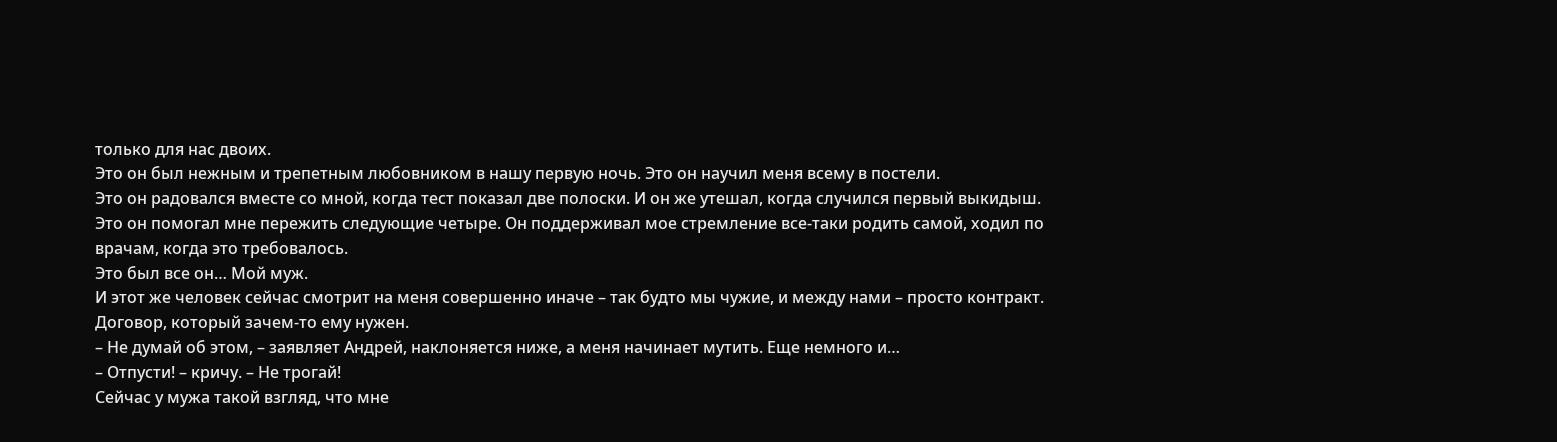только для нас двоих.
Это он был нежным и трепетным любовником в нашу первую ночь. Это он научил меня всему в постели.
Это он радовался вместе со мной, когда тест показал две полоски. И он же утешал, когда случился первый выкидыш.
Это он помогал мне пережить следующие четыре. Он поддерживал мое стремление все-таки родить самой, ходил по врачам, когда это требовалось.
Это был все он… Мой муж.
И этот же человек сейчас смотрит на меня совершенно иначе – так будто мы чужие, и между нами – просто контракт. Договор, который зачем-то ему нужен.
– Не думай об этом, – заявляет Андрей, наклоняется ниже, а меня начинает мутить. Еще немного и…
– Отпусти! – кричу. – Не трогай!
Сейчас у мужа такой взгляд, что мне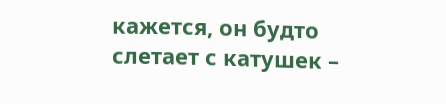кажется, он будто слетает с катушек –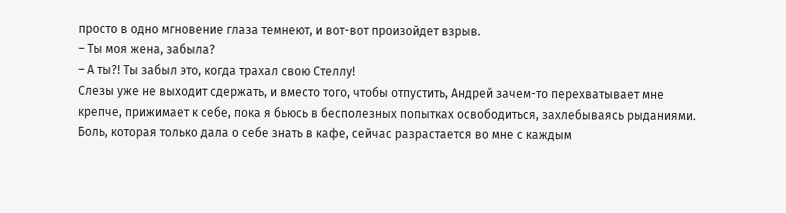просто в одно мгновение глаза темнеют, и вот-вот произойдет взрыв.
– Ты моя жена, забыла?
– А ты?! Ты забыл это, когда трахал свою Стеллу!
Слезы уже не выходит сдержать, и вместо того, чтобы отпустить, Андрей зачем-то перехватывает мне крепче, прижимает к себе, пока я бьюсь в бесполезных попытках освободиться, захлебываясь рыданиями.
Боль, которая только дала о себе знать в кафе, сейчас разрастается во мне с каждым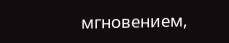мгновением,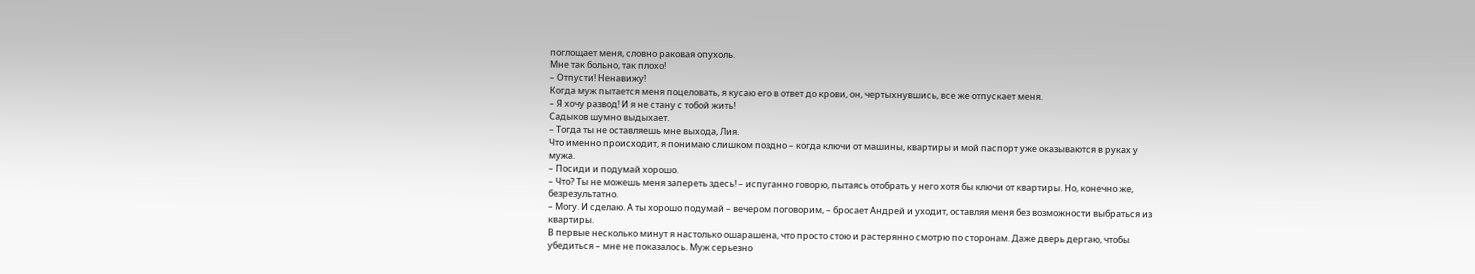поглощает меня, словно раковая опухоль.
Мне так больно, так плохо!
– Отпусти! Ненавижу!
Когда муж пытается меня поцеловать, я кусаю его в ответ до крови, он, чертыхнувшись, все же отпускает меня.
– Я хочу развод! И я не стану с тобой жить!
Садыков шумно выдыхает.
– Тогда ты не оставляешь мне выхода, Лия.
Что именно происходит, я понимаю слишком поздно – когда ключи от машины, квартиры и мой паспорт уже оказываются в руках у мужа.
– Посиди и подумай хорошо.
– Что? Ты не можешь меня запереть здесь! – испуганно говорю, пытаясь отобрать у него хотя бы ключи от квартиры. Но, конечно же, безрезультатно.
– Могу. И сделаю. А ты хорошо подумай – вечером поговорим, – бросает Андрей и уходит, оставляя меня без возможности выбраться из квартиры.
В первые несколько минут я настолько ошарашена, что просто стою и растерянно смотрю по сторонам. Даже дверь дергаю, чтобы убедиться – мне не показалось. Муж серьезно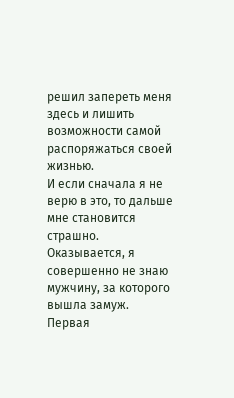решил запереть меня здесь и лишить возможности самой распоряжаться своей жизнью.
И если сначала я не верю в это, то дальше мне становится страшно. Оказывается, я совершенно не знаю мужчину, за которого вышла замуж.
Первая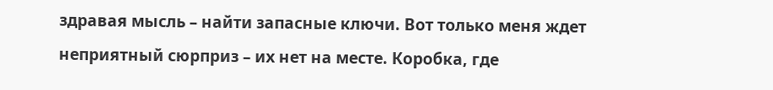здравая мысль – найти запасные ключи. Вот только меня ждет неприятный сюрприз – их нет на месте. Коробка, где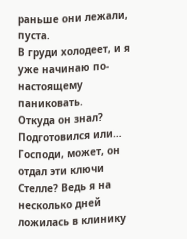раньше они лежали, пуста.
В груди холодеет, и я уже начинаю по-настоящему паниковать.
Откуда он знал? Подготовился или… Господи, может, он отдал эти ключи Стелле? Ведь я на несколько дней ложилась в клинику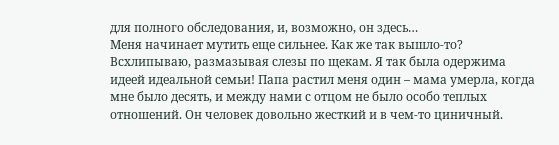для полного обследования, и, возможно, он здесь…
Меня начинает мутить еще сильнее. Как же так вышло-то?
Всхлипываю, размазывая слезы по щекам. Я так была одержима идеей идеальной семьи! Папа растил меня один – мама умерла, когда мне было десять, и между нами с отцом не было особо теплых отношений. Он человек довольно жесткий и в чем-то циничный.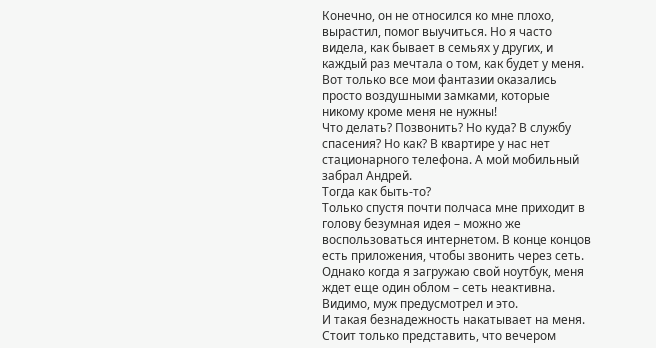Конечно, он не относился ко мне плохо, вырастил, помог выучиться. Но я часто видела, как бывает в семьях у других, и каждый раз мечтала о том, как будет у меня.
Вот только все мои фантазии оказались просто воздушными замками, которые никому кроме меня не нужны!
Что делать? Позвонить? Но куда? В службу спасения? Но как? В квартире у нас нет стационарного телефона. А мой мобильный забрал Андрей.
Тогда как быть-то?
Только спустя почти полчаса мне приходит в голову безумная идея – можно же воспользоваться интернетом. В конце концов есть приложения, чтобы звонить через сеть. Однако когда я загружаю свой ноутбук, меня ждет еще один облом – сеть неактивна.
Видимо, муж предусмотрел и это.
И такая безнадежность накатывает на меня. Стоит только представить, что вечером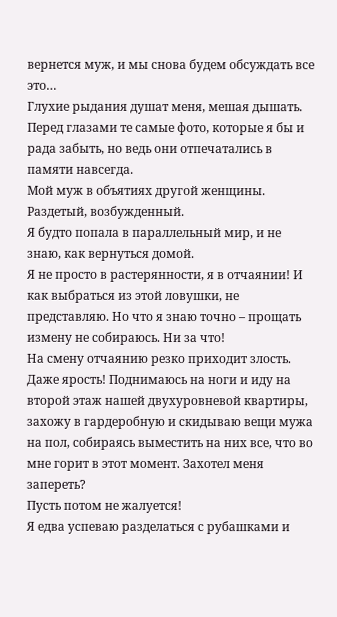вернется муж, и мы снова будем обсуждать все это…
Глухие рыдания душат меня, мешая дышать. Перед глазами те самые фото, которые я бы и рада забыть, но ведь они отпечатались в памяти навсегда.
Мой муж в объятиях другой женщины. Раздетый, возбужденный.
Я будто попала в параллельный мир, и не знаю, как вернуться домой.
Я не просто в растерянности, я в отчаянии! И как выбраться из этой ловушки, не представляю. Но что я знаю точно – прощать измену не собираюсь. Ни за что!
На смену отчаянию резко приходит злость. Даже ярость! Поднимаюсь на ноги и иду на второй этаж нашей двухуровневой квартиры, захожу в гардеробную и скидываю вещи мужа на пол, собираясь выместить на них все, что во мне горит в этот момент. Захотел меня запереть?
Пусть потом не жалуется!
Я едва успеваю разделаться с рубашками и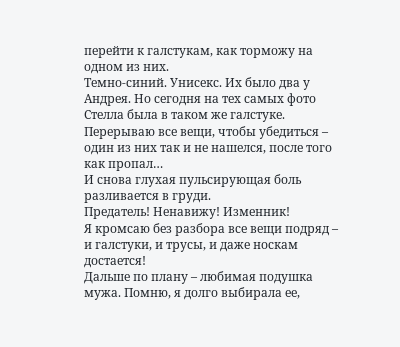перейти к галстукам, как торможу на одном из них.
Темно-синий. Унисекс. Их было два у Андрея. Но сегодня на тех самых фото Стелла была в таком же галстуке. Перерываю все вещи, чтобы убедиться – один из них так и не нашелся, после того как пропал…
И снова глухая пульсирующая боль разливается в груди.
Предатель! Ненавижу! Изменник!
Я кромсаю без разбора все вещи подряд – и галстуки, и трусы, и даже носкам достается!
Дальше по плану – любимая подушка мужа. Помню, я долго выбирала ее,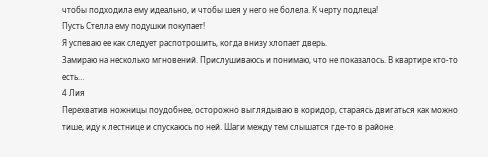чтобы подходила ему идеально, и чтобы шея у него не болела. К черту подлеца!
Пусть Стелла ему подушки покупает!
Я успеваю ее как следует распотрошить, когда внизу хлопает дверь.
Замираю на несколько мгновений. Прислушиваюсь и понимаю, что не показалось. В квартире кто-то есть…
4 Лия
Перехватив ножницы поудобнее, осторожно выглядываю в коридор, стараясь двигаться как можно тише, иду к лестнице и спускаюсь по ней. Шаги между тем слышатся где-то в районе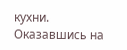кухни. Оказавшись на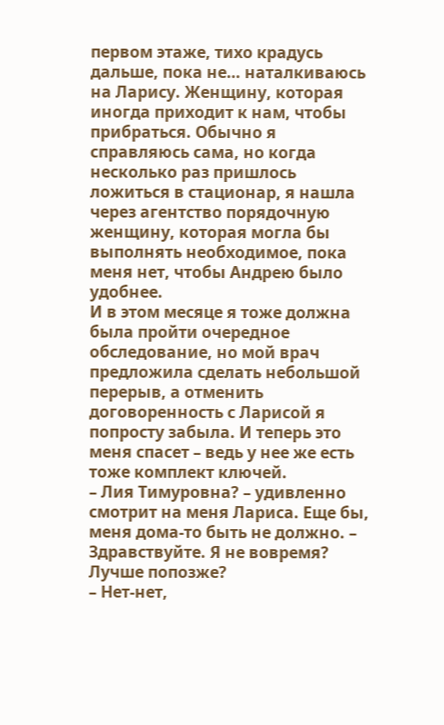первом этаже, тихо крадусь дальше, пока не… наталкиваюсь на Ларису. Женщину, которая иногда приходит к нам, чтобы прибраться. Обычно я справляюсь сама, но когда несколько раз пришлось ложиться в стационар, я нашла через агентство порядочную женщину, которая могла бы выполнять необходимое, пока меня нет, чтобы Андрею было удобнее.
И в этом месяце я тоже должна была пройти очередное обследование, но мой врач предложила сделать небольшой перерыв, а отменить договоренность с Ларисой я попросту забыла. И теперь это меня спасет – ведь у нее же есть тоже комплект ключей.
– Лия Тимуровна? – удивленно смотрит на меня Лариса. Еще бы, меня дома-то быть не должно. – Здравствуйте. Я не вовремя? Лучше попозже?
– Нет-нет,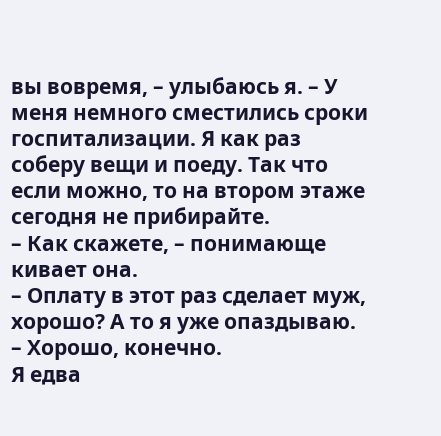вы вовремя, – улыбаюсь я. – У меня немного сместились сроки госпитализации. Я как раз соберу вещи и поеду. Так что если можно, то на втором этаже сегодня не прибирайте.
– Как скажете, – понимающе кивает она.
– Оплату в этот раз сделает муж, хорошо? А то я уже опаздываю.
– Хорошо, конечно.
Я едва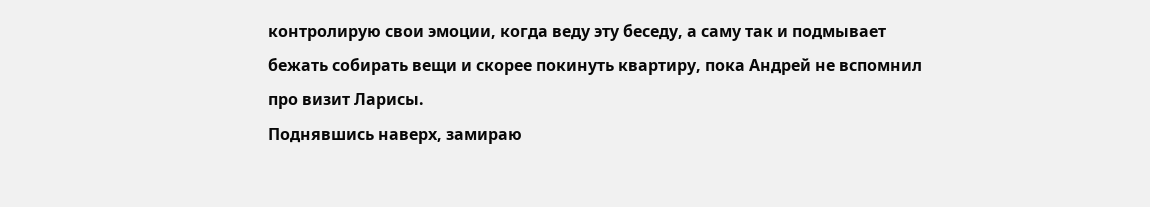контролирую свои эмоции, когда веду эту беседу, а саму так и подмывает бежать собирать вещи и скорее покинуть квартиру, пока Андрей не вспомнил про визит Ларисы.
Поднявшись наверх, замираю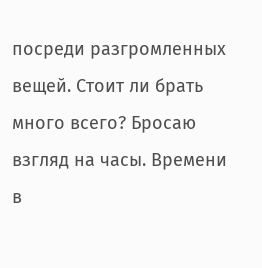посреди разгромленных вещей. Стоит ли брать много всего? Бросаю взгляд на часы. Времени в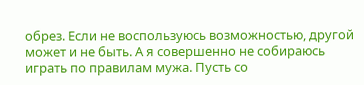обрез. Если не воспользуюсь возможностью, другой может и не быть. А я совершенно не собираюсь играть по правилам мужа. Пусть со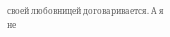своей любовницей договаривается. А я не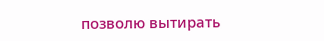позволю вытирать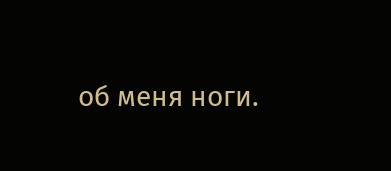об меня ноги.